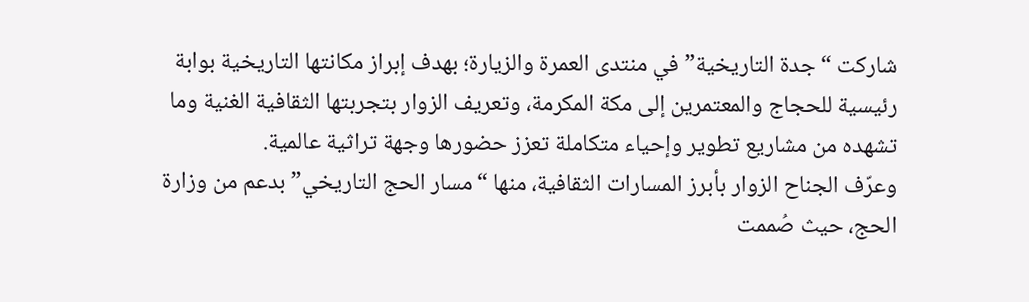شاركت “جدة التاريخية” في منتدى العمرة والزيارة؛ بهدف إبراز مكانتها التاريخية بوابة رئيسية للحجاج والمعتمرين إلى مكة المكرمة، وتعريف الزوار بتجربتها الثقافية الغنية وما تشهده من مشاريع تطوير وإحياء متكاملة تعزز حضورها وجهة تراثية عالمية.
وعرّف الجناح الزوار بأبرز المسارات الثقافية، منها “مسار الحج التاريخي” بدعم من وزارة الحج، حيث صُممت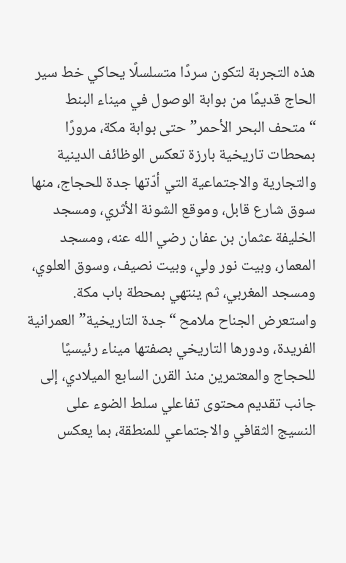هذه التجربة لتكون سردًا متسلسلًا يحاكي خط سير الحاج قديمًا من بوابة الوصول في ميناء البنط “متحف البحر الأحمر” حتى بوابة مكة، مرورًا بمحطات تاريخية بارزة تعكس الوظائف الدينية والتجارية والاجتماعية التي أدّتها جدة للحجاج، منها سوق شارع قابل، وموقع الشونة الأثري، ومسجد الخليفة عثمان بن عفان رضي الله عنه، ومسجد المعمار، وبيت نور ولي، وبيت نصيف، وسوق العلوي، ومسجد المغربي، ثم ينتهي بمحطة باب مكة.
واستعرض الجناح ملامح “جدة التاريخية” العمرانية الفريدة، ودورها التاريخي بصفتها ميناء رئيسيًا للحجاج والمعتمرين منذ القرن السابع الميلادي، إلى جانب تقديم محتوى تفاعلي سلط الضوء على النسيج الثقافي والاجتماعي للمنطقة، بما يعكس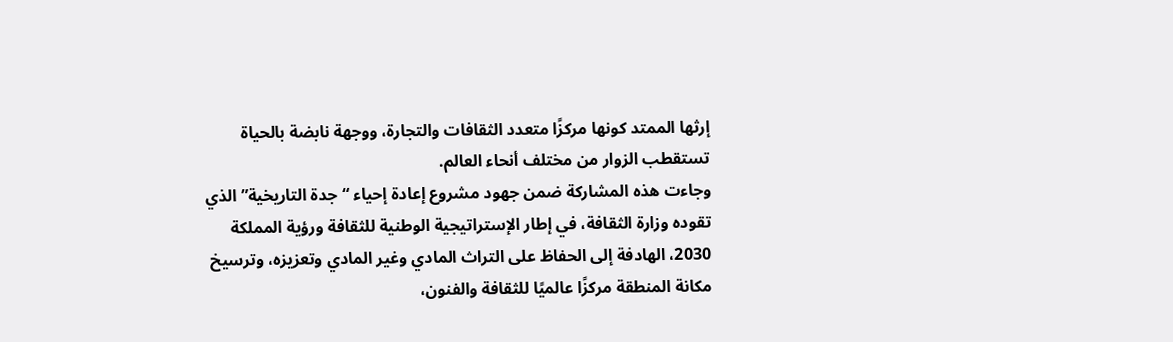إرثها الممتد كونها مركزًا متعدد الثقافات والتجارة، ووجهة نابضة بالحياة تستقطب الزوار من مختلف أنحاء العالم.
وجاءت هذه المشاركة ضمن جهود مشروع إعادة إحياء “جدة التاريخية” الذي تقوده وزارة الثقافة، في إطار الإستراتيجية الوطنية للثقافة ورؤية المملكة 2030، الهادفة إلى الحفاظ على التراث المادي وغير المادي وتعزيزه، وترسيخ مكانة المنطقة مركزًا عالميًا للثقافة والفنون،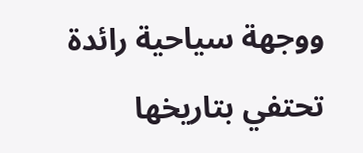ووجهة سياحية رائدة تحتفي بتاريخها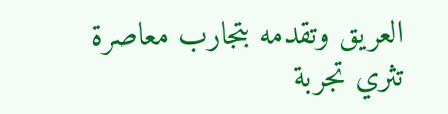العريق وتقدمه بتجارب معاصرة تثري تجربة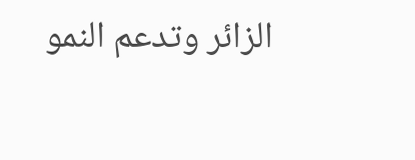الزائر وتدعم النمو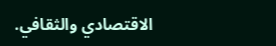الاقتصادي والثقافي.